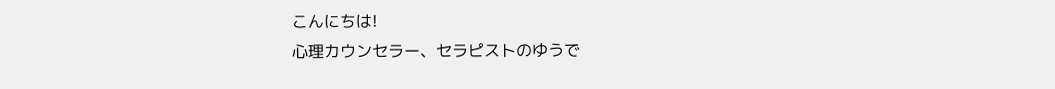こんにちは!
心理カウンセラー、セラピストのゆうで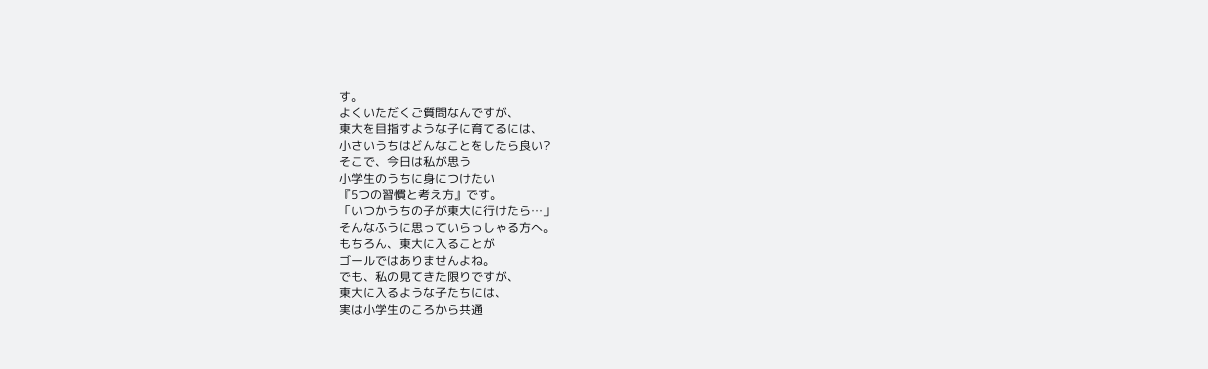す。
よくいただくご質問なんですが、
東大を目指すような子に育てるには、
小さいうちはどんなことをしたら良い?
そこで、今日は私が思う
小学生のうちに身につけたい
『5つの習慣と考え方』です。
「いつかうちの子が東大に行けたら…」
そんなふうに思っていらっしゃる方へ。
もちろん、東大に入ることが
ゴールではありませんよね。
でも、私の見てきた限りですが、
東大に入るような子たちには、
実は小学生のころから共通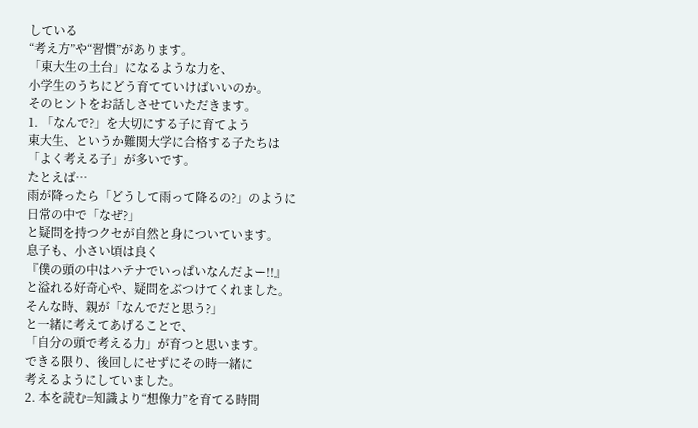している
“考え方”や“習慣”があります。
「東大生の土台」になるような力を、
小学生のうちにどう育てていけばいいのか。
そのヒントをお話しさせていただきます。
1. 「なんで?」を大切にする子に育てよう
東大生、というか難関大学に合格する子たちは
「よく考える子」が多いです。
たとえば…
雨が降ったら「どうして雨って降るの?」のように
日常の中で「なぜ?」
と疑問を持つクセが自然と身についています。
息子も、小さい頃は良く
『僕の頭の中はハテナでいっぱいなんだよー!!』
と溢れる好奇心や、疑問をぶつけてくれました。
そんな時、親が「なんでだと思う?」
と一緒に考えてあげることで、
「自分の頭で考える力」が育つと思います。
できる限り、後回しにせずにその時一緒に
考えるようにしていました。
2. 本を読む=知識より“想像力”を育てる時間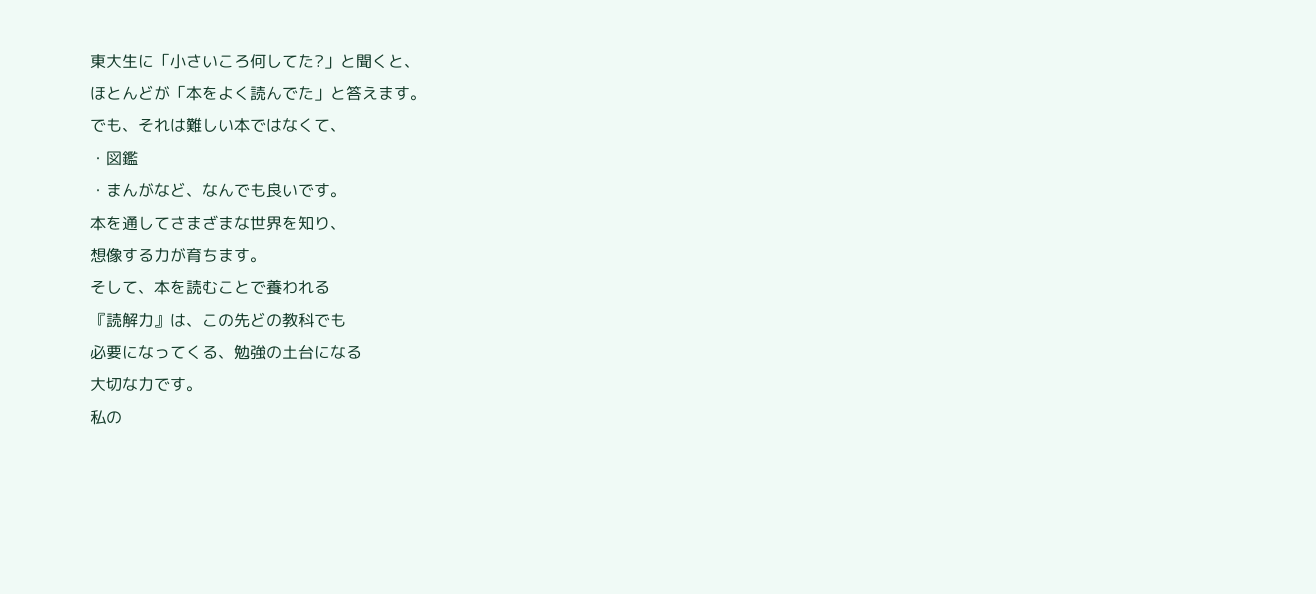東大生に「小さいころ何してた?」と聞くと、
ほとんどが「本をよく読んでた」と答えます。
でも、それは難しい本ではなくて、
・図鑑
・まんがなど、なんでも良いです。
本を通してさまざまな世界を知り、
想像する力が育ちます。
そして、本を読むことで養われる
『読解力』は、この先どの教科でも
必要になってくる、勉強の土台になる
大切な力です。
私の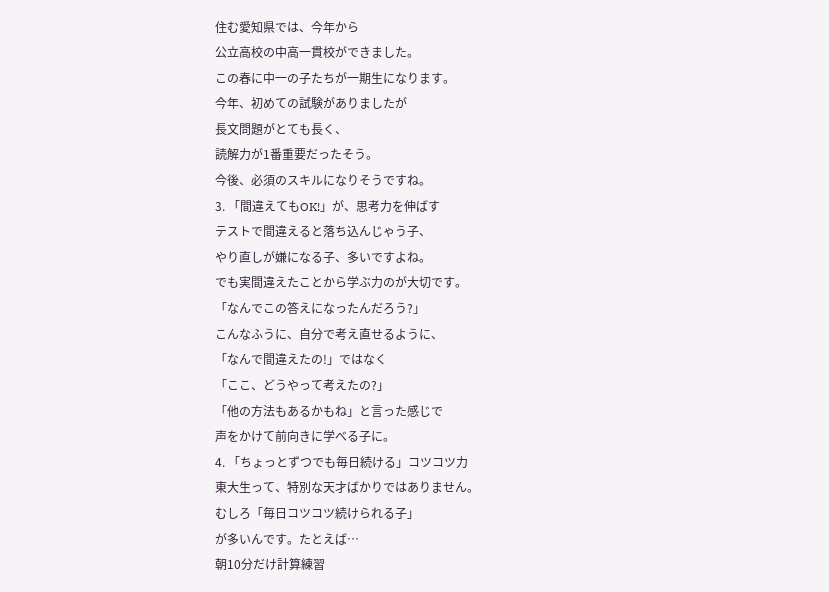住む愛知県では、今年から
公立高校の中高一貫校ができました。
この春に中一の子たちが一期生になります。
今年、初めての試験がありましたが
長文問題がとても長く、
読解力が1番重要だったそう。
今後、必須のスキルになりそうですね。
3. 「間違えてもOK!」が、思考力を伸ばす
テストで間違えると落ち込んじゃう子、
やり直しが嫌になる子、多いですよね。
でも実間違えたことから学ぶ力のが大切です。
「なんでこの答えになったんだろう?」
こんなふうに、自分で考え直せるように、
「なんで間違えたの!」ではなく
「ここ、どうやって考えたの?」
「他の方法もあるかもね」と言った感じで
声をかけて前向きに学べる子に。
4. 「ちょっとずつでも毎日続ける」コツコツ力
東大生って、特別な天才ばかりではありません。
むしろ「毎日コツコツ続けられる子」
が多いんです。たとえば…
朝10分だけ計算練習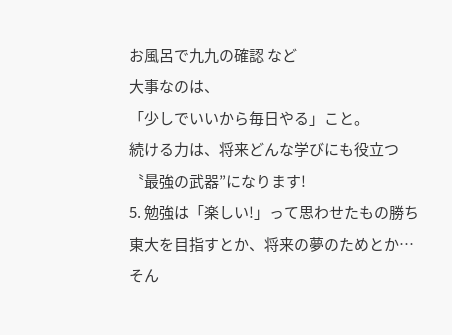お風呂で九九の確認 など
大事なのは、
「少しでいいから毎日やる」こと。
続ける力は、将来どんな学びにも役立つ
〝最強の武器”になります!
5. 勉強は「楽しい!」って思わせたもの勝ち
東大を目指すとか、将来の夢のためとか…
そん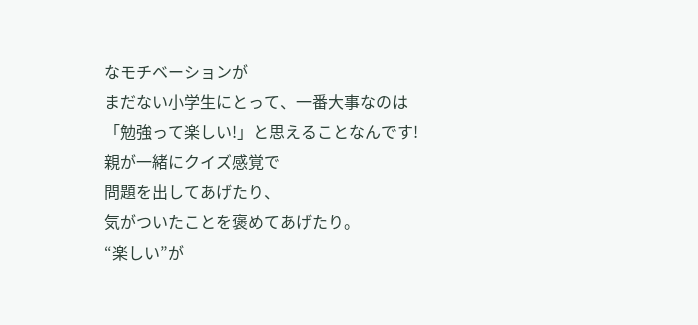なモチベーションが
まだない小学生にとって、一番大事なのは
「勉強って楽しい!」と思えることなんです!
親が一緒にクイズ感覚で
問題を出してあげたり、
気がついたことを褒めてあげたり。
“楽しい”が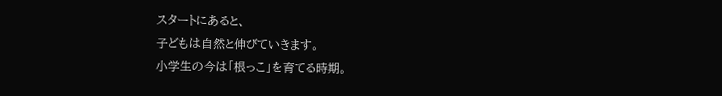スタートにあると、
子どもは自然と伸びていきます。
小学生の今は「根っこ」を育てる時期。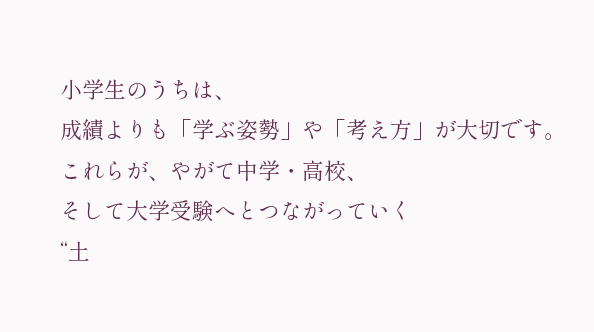小学生のうちは、
成績よりも「学ぶ姿勢」や「考え方」が大切です。
これらが、やがて中学・高校、
そして大学受験へとつながっていく
“土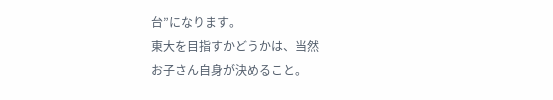台”になります。
東大を目指すかどうかは、当然
お子さん自身が決めること。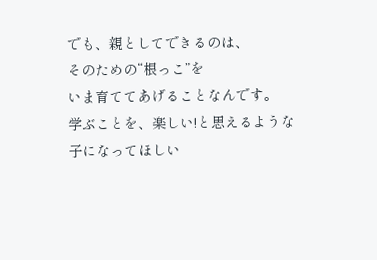でも、親としてできるのは、
そのための“根っこ”を
いま育ててあげることなんです。
学ぶことを、楽しい!と思えるような
子になってほしい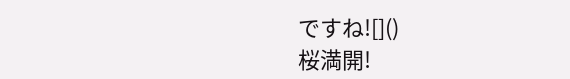ですね![]()
桜満開!